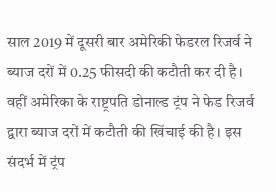साल 2019 में दूसरी बार अमेरिकी फेडरल रिजर्व ने ब्याज दरों में 0.25 फीसदी की कटौती कर दी है। वहीं अमेरिका के राष्ट्रपति डोनाल्ड ट्रंप ने फेड रिजर्व द्वारा ब्याज दरों में कटौती की खिंचाई की है। इस संदर्भ में ट्रंप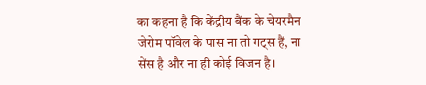का कहना है कि केंद्रीय बैंक के चेयरमैन जेरोम पॉवेल के पास ना तो गट्स हैं, ना सेंस है और ना ही कोई विजन है।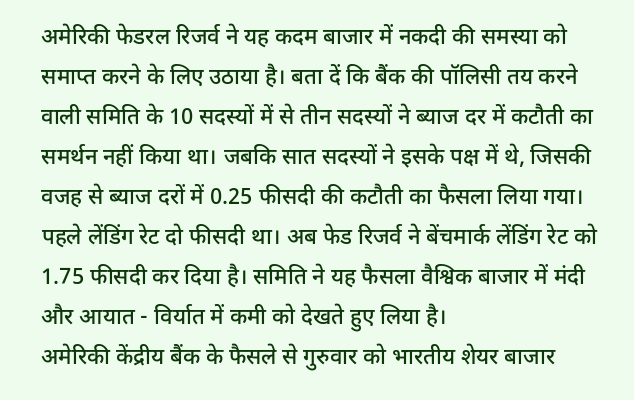अमेरिकी फेडरल रिजर्व ने यह कदम बाजार में नकदी की समस्या को समाप्त करने के लिए उठाया है। बता दें कि बैंक की पॉलिसी तय करने वाली समिति के 10 सदस्यों में से तीन सदस्यों ने ब्याज दर में कटौती का समर्थन नहीं किया था। जबकि सात सदस्यों ने इसके पक्ष में थे, जिसकी वजह से ब्याज दरों में 0.25 फीसदी की कटौती का फैसला लिया गया।
पहले लेंडिंग रेट दो फीसदी था। अब फेड रिजर्व ने बेंचमार्क लेंडिंग रेट को 1.75 फीसदी कर दिया है। समिति ने यह फैसला वैश्विक बाजार में मंदी और आयात - विर्यात में कमी को देखते हुए लिया है।
अमेरिकी केंद्रीय बैंक के फैसले से गुरुवार को भारतीय शेयर बाजार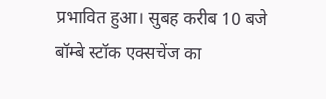प्रभावित हुआ। सुबह करीब 10 बजे बॉम्बे स्टॉक एक्सचेंज का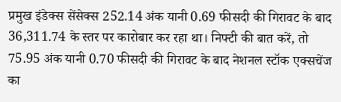प्रमुख इंडेक्स सेंसेक्स 252.14 अंक यानी 0.69 फीसदी की गिरावट के बाद 36,311.74 के स्तर पर कारोबार कर रहा था। निफ्टी की बात करें, तो 75.95 अंक यानी 0.70 फीसदी की गिरावट के बाद नेशनल स्टॉक एक्सचेंज का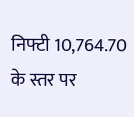निफ्टी 10,764.70 के स्तर पर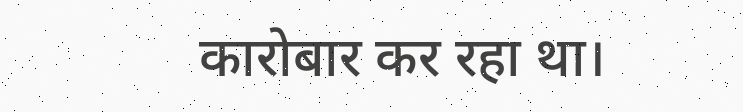कारोबार कर रहा था।